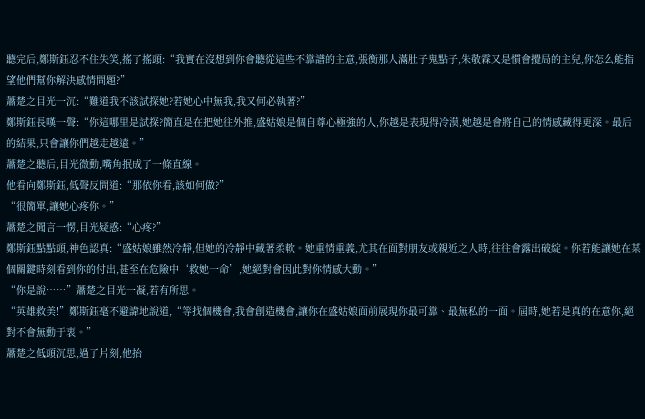聽完后,鄭斯鈺忍不住失笑,搖了搖頭:“我實在沒想到你會聽從這些不靠譜的主意,張衡那人滿肚子鬼點子,朱敬霖又是慣會攪局的主兒,你怎么能指望他們幫你解決感情問題?”
蕭楚之目光一沉:“難道我不該試探她?若她心中無我,我又何必執著?”
鄭斯鈺長嘆一聲:“你這哪里是試探?簡直是在把她往外推,盛姑娘是個自尊心極強的人,你越是表現得冷漠,她越是會將自己的情感藏得更深。最后的結果,只會讓你們越走越遠。”
蕭楚之聽后,目光微動,嘴角抿成了一條直線。
他看向鄭斯鈺,低聲反問道:“那依你看,該如何做?”
“很簡單,讓她心疼你。”
蕭楚之聞言一愣,目光疑惑:“心疼?”
鄭斯鈺點點頭,神色認真:“盛姑娘雖然冷靜,但她的冷靜中藏著柔軟。她重情重義,尤其在面對朋友或親近之人時,往往會露出破綻。你若能讓她在某個關鍵時刻看到你的付出,甚至在危險中‘救她一命’,她絕對會因此對你情感大動。”
“你是說……”蕭楚之目光一凝,若有所思。
“英雄救美!”鄭斯鈺毫不避諱地說道,“等找個機會,我會創造機會,讓你在盛姑娘面前展現你最可靠、最無私的一面。屆時,她若是真的在意你,絕對不會無動于衷。”
蕭楚之低頭沉思,過了片刻,他抬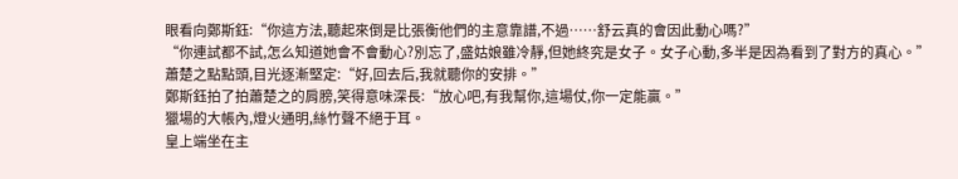眼看向鄭斯鈺:“你這方法,聽起來倒是比張衡他們的主意靠譜,不過……舒云真的會因此動心嗎?”
“你連試都不試,怎么知道她會不會動心?別忘了,盛姑娘雖冷靜,但她終究是女子。女子心動,多半是因為看到了對方的真心。”
蕭楚之點點頭,目光逐漸堅定:“好,回去后,我就聽你的安排。”
鄭斯鈺拍了拍蕭楚之的肩膀,笑得意味深長:“放心吧,有我幫你,這場仗,你一定能贏。”
獵場的大帳內,燈火通明,絲竹聲不絕于耳。
皇上端坐在主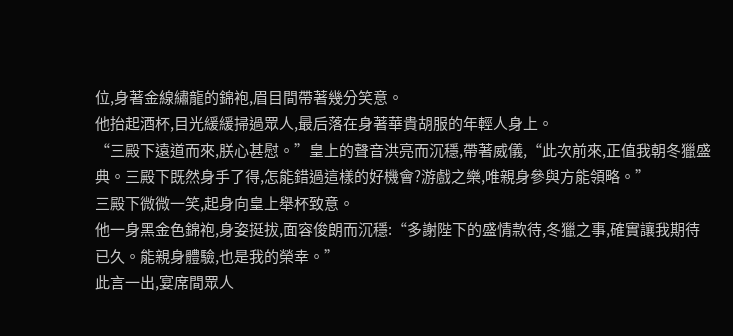位,身著金線繡龍的錦袍,眉目間帶著幾分笑意。
他抬起酒杯,目光緩緩掃過眾人,最后落在身著華貴胡服的年輕人身上。
“三殿下遠道而來,朕心甚慰。”皇上的聲音洪亮而沉穩,帶著威儀,“此次前來,正值我朝冬獵盛典。三殿下既然身手了得,怎能錯過這樣的好機會?游戲之樂,唯親身參與方能領略。”
三殿下微微一笑,起身向皇上舉杯致意。
他一身黑金色錦袍,身姿挺拔,面容俊朗而沉穩:“多謝陛下的盛情款待,冬獵之事,確實讓我期待已久。能親身體驗,也是我的榮幸。”
此言一出,宴席間眾人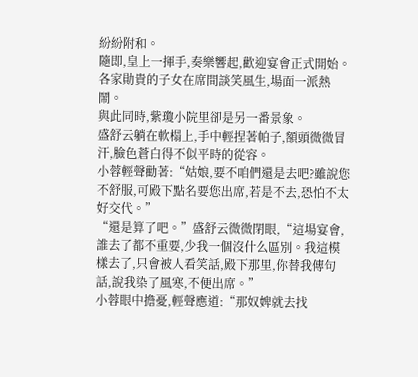紛紛附和。
隨即,皇上一揮手,奏樂響起,歡迎宴會正式開始。
各家勛貴的子女在席間談笑風生,場面一派熱鬧。
與此同時,紫瓊小院里卻是另一番景象。
盛舒云躺在軟榻上,手中輕捏著帕子,額頭微微冒汗,臉色蒼白得不似平時的從容。
小蓉輕聲勸著:“姑娘,要不咱們還是去吧?雖說您不舒服,可殿下點名要您出席,若是不去,恐怕不太好交代。”
“還是算了吧。”盛舒云微微閉眼,“這場宴會,誰去了都不重要,少我一個沒什么區別。我這模樣去了,只會被人看笑話,殿下那里,你替我傳句話,說我染了風寒,不便出席。”
小蓉眼中擔憂,輕聲應道:“那奴婢就去找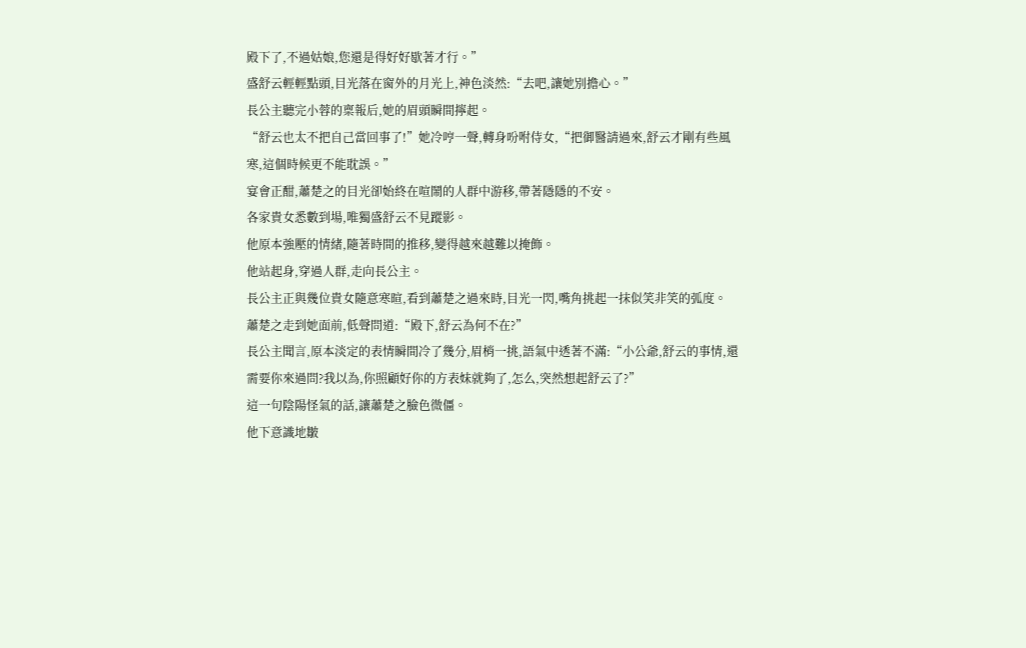殿下了,不過姑娘,您還是得好好歇著才行。”
盛舒云輕輕點頭,目光落在窗外的月光上,神色淡然:“去吧,讓她別擔心。”
長公主聽完小蓉的稟報后,她的眉頭瞬間擰起。
“舒云也太不把自己當回事了!”她冷哼一聲,轉身吩咐侍女,“把御醫請過來,舒云才剛有些風寒,這個時候更不能耽誤。”
宴會正酣,蕭楚之的目光卻始終在喧鬧的人群中游移,帶著隱隱的不安。
各家貴女悉數到場,唯獨盛舒云不見蹤影。
他原本強壓的情緒,隨著時間的推移,變得越來越難以掩飾。
他站起身,穿過人群,走向長公主。
長公主正與幾位貴女隨意寒暄,看到蕭楚之過來時,目光一閃,嘴角挑起一抹似笑非笑的弧度。
蕭楚之走到她面前,低聲問道:“殿下,舒云為何不在?”
長公主聞言,原本淡定的表情瞬間冷了幾分,眉梢一挑,語氣中透著不滿:“小公爺,舒云的事情,還需要你來過問?我以為,你照顧好你的方表妹就夠了,怎么,突然想起舒云了?”
這一句陰陽怪氣的話,讓蕭楚之臉色微僵。
他下意識地皺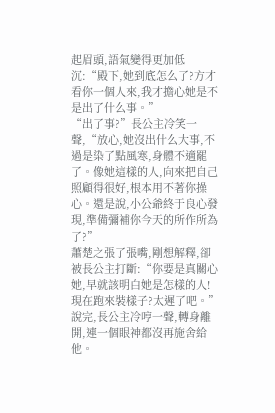起眉頭,語氣變得更加低沉:“殿下,她到底怎么了?方才看你一個人來,我才擔心她是不是出了什么事。”
“出了事?”長公主冷笑一聲,“放心,她沒出什么大事,不過是染了點風寒,身體不適罷了。像她這樣的人,向來把自己照顧得很好,根本用不著你操心。還是說,小公爺終于良心發現,準備彌補你今天的所作所為了?”
蕭楚之張了張嘴,剛想解釋,卻被長公主打斷:“你要是真關心她,早就該明白她是怎樣的人!現在跑來裝樣子?太遲了吧。”
說完,長公主冷哼一聲,轉身離開,連一個眼神都沒再施舍給他。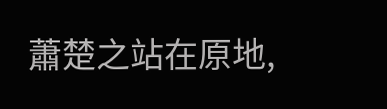蕭楚之站在原地,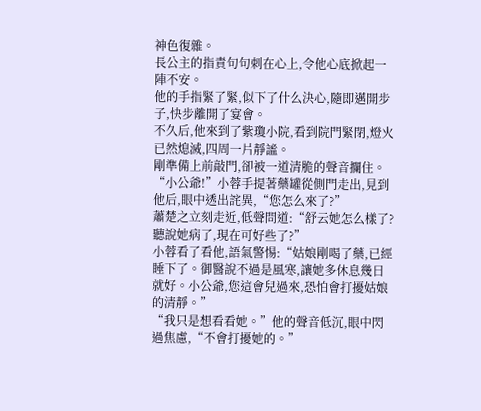神色復雜。
長公主的指責句句刺在心上,令他心底掀起一陣不安。
他的手指緊了緊,似下了什么決心,隨即邁開步子,快步離開了宴會。
不久后,他來到了紫瓊小院,看到院門緊閉,燈火已然熄滅,四周一片靜謐。
剛準備上前敲門,卻被一道清脆的聲音攔住。
“小公爺!”小蓉手提著藥罐從側門走出,見到他后,眼中透出詫異,“您怎么來了?”
蕭楚之立刻走近,低聲問道:“舒云她怎么樣了?聽說她病了,現在可好些了?”
小蓉看了看他,語氣警惕:“姑娘剛喝了藥,已經睡下了。御醫說不過是風寒,讓她多休息幾日就好。小公爺,您這會兒過來,恐怕會打擾姑娘的清靜。”
“我只是想看看她。”他的聲音低沉,眼中閃過焦慮,“不會打擾她的。”